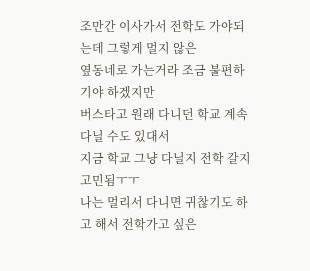조만간 이사가서 전학도 가야되는데 그렇게 멀지 않은
옆동네로 가는거라 조금 불편하기야 하겠지만
버스타고 원래 다니던 학교 계속 다닐 수도 있대서
지금 학교 그냥 다닐지 전학 갈지 고민됨ㅜㅜ
나는 멀리서 다니면 귀찮기도 하고 해서 전학가고 싶은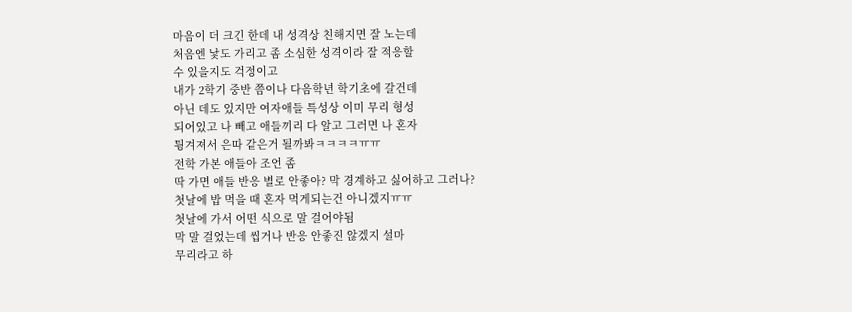마음이 더 크긴 한데 내 성격상 친해지면 잘 노는데
처음엔 낯도 가리고 좀 소심한 성격이라 잘 적응할
수 있을지도 걱정이고
내가 2학기 중반 쯤이나 다음학년 학기초에 갈건데
아닌 데도 있지만 여자애들 특성상 이미 무리 형성
되어있고 나 빼고 애들끼리 다 알고 그러면 나 혼자
튕겨져서 은따 같은거 될까봐ㅋㅋㅋㅋㅠㅠ
전학 가본 애들아 조언 좀
딱 가면 애들 반응 별로 안좋아? 막 경계하고 싫어하고 그러나?
첫날에 밥 먹을 때 혼자 먹게되는건 아니겠지ㅠㅠ
첫날에 가서 어떤 식으로 말 걸어야됨
막 말 걸었는데 씹거나 반응 안좋진 않겠지 설마
무리라고 하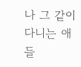나 그 같이 다니는 애들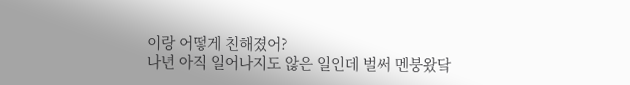이랑 어떻게 친해졌어?
나년 아직 일어나지도 않은 일인데 벌써 멘붕왔닼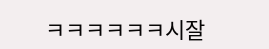ㅋㅋㅋㅋㅋㅋ시잘